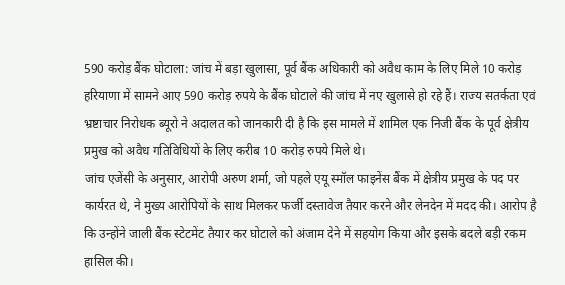590 करोड़ बैंक घोटाला: जांच में बड़ा खुलासा, पूर्व बैंक अधिकारी को अवैध काम के लिए मिले 10 करोड़
हरियाणा में सामने आए 590 करोड़ रुपये के बैंक घोटाले की जांच में नए खुलासे हो रहे हैं। राज्य सतर्कता एवं भ्रष्टाचार निरोधक ब्यूरो ने अदालत को जानकारी दी है कि इस मामले में शामिल एक निजी बैंक के पूर्व क्षेत्रीय प्रमुख को अवैध गतिविधियों के लिए करीब 10 करोड़ रुपये मिले थे।
जांच एजेंसी के अनुसार, आरोपी अरुण शर्मा, जो पहले एयू स्मॉल फाइनेंस बैंक में क्षेत्रीय प्रमुख के पद पर कार्यरत थे, ने मुख्य आरोपियों के साथ मिलकर फर्जी दस्तावेज तैयार करने और लेनदेन में मदद की। आरोप है कि उन्होंने जाली बैंक स्टेटमेंट तैयार कर घोटाले को अंजाम देने में सहयोग किया और इसके बदले बड़ी रकम हासिल की।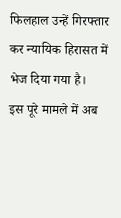फिलहाल उन्हें गिरफ्तार कर न्यायिक हिरासत में भेज दिया गया है।
इस पूरे मामले में अब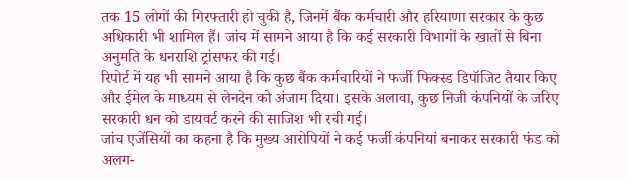तक 15 लोगों की गिरफ्तारी हो चुकी है, जिनमें बैंक कर्मचारी और हरियाणा सरकार के कुछ अधिकारी भी शामिल हैं। जांच में सामने आया है कि कई सरकारी विभागों के खातों से बिना अनुमति के धनराशि ट्रांसफर की गई।
रिपोर्ट में यह भी सामने आया है कि कुछ बैंक कर्मचारियों ने फर्जी फिक्स्ड डिपॉजिट तैयार किए और ईमेल के माध्यम से लेनदेन को अंजाम दिया। इसके अलावा, कुछ निजी कंपनियों के जरिए सरकारी धन को डायवर्ट करने की साजिश भी रची गई।
जांच एजेंसियों का कहना है कि मुख्य आरोपियों ने कई फर्जी कंपनियां बनाकर सरकारी फंड को अलग-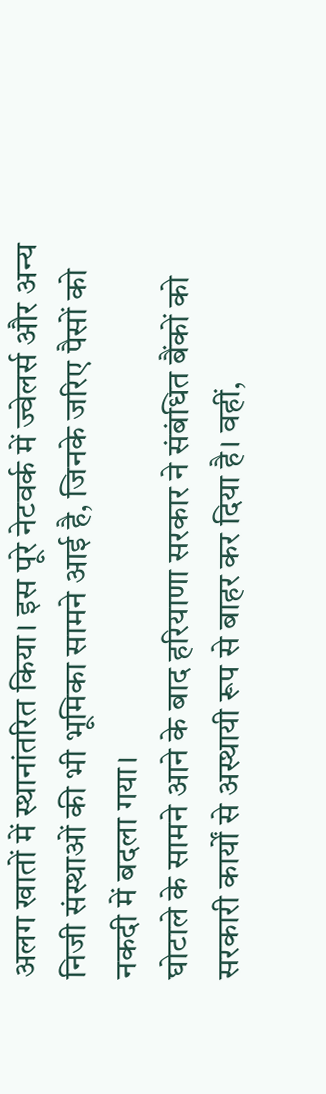अलग खातों में स्थानांतरित किया। इस पूरे नेटवर्क में ज्वेलर्स और अन्य निजी संस्थाओं की भी भूमिका सामने आई है, जिनके जरिए पैसों को नकदी में बदला गया।
घोटाले के सामने आने के बाद हरियाणा सरकार ने संबंधित बैंकों को सरकारी कार्यों से अस्थायी रूप से बाहर कर दिया है। वहीं,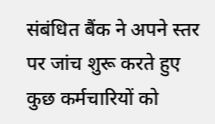संबंधित बैंक ने अपने स्तर पर जांच शुरू करते हुए कुछ कर्मचारियों को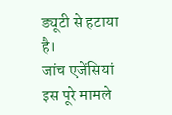ड्यूटी से हटाया है।
जांच एजेंसियां इस पूरे मामले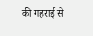की गहराई से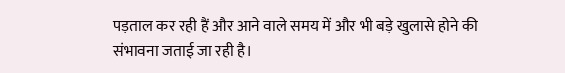पड़ताल कर रही हैं और आने वाले समय में और भी बड़े खुलासे होने की संभावना जताई जा रही है।